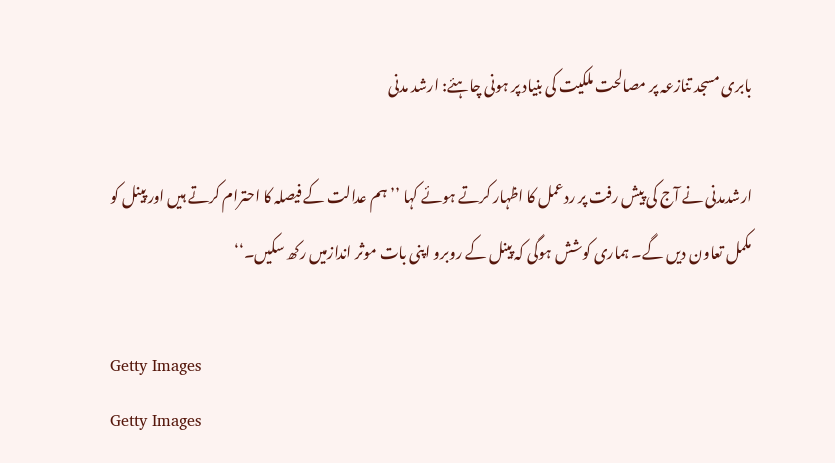بابری مسجد تنازعہ پر مصالحت ملکیت کی بنیاد پر ہونی چاہئے: ارشد مدنی

ارشدمدنی نے آج کی پیش رفت پر ردعمل کا اظہار کرتے ہوئے کہا ’’ہم عدالت کے فیصلہ کا احترام کرتے ہیں اور پینل کو مکمل تعاون دیں گے۔ ہماری کوشش ہوگی کہ پینل کے روبرو اپنی بات موثر اندازمیں رکھ سکیں۔‘‘

Getty Images
Getty Images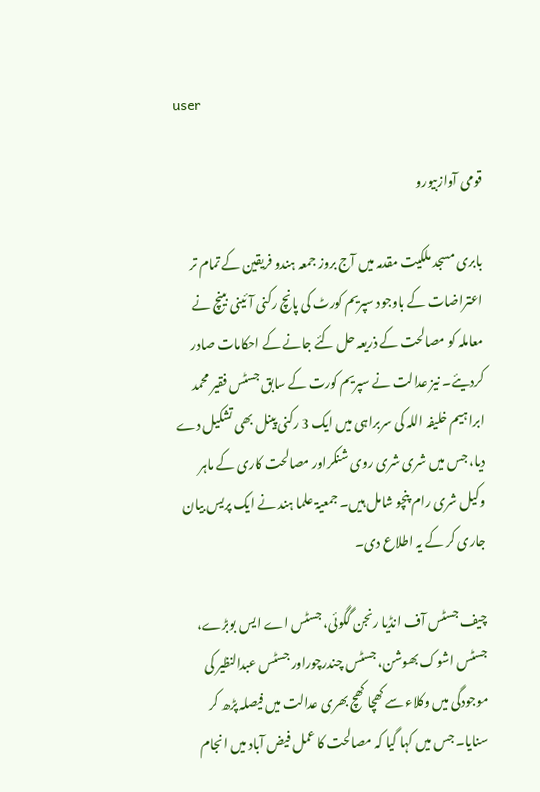user

قومی آوازبیورو

بابری مسجد ملکیت مقدمہ میں آج بروز جمعہ ہندو فریقین کے تمام تر اعتراضات کے باوجود سپریم کورٹ کی پانچ رکنی آئینی بینچ نے معاملہ کو مصالحت کے ذریعہ حل کئے جانے کے احکامات صادر کردیئے۔ نیز عدالت نے سپریم کورت کے سابق جسٹس فقیر محمد ابراہیم خلیفہ اللہ کی سربراہی میں ایک 3 رکنی پینل بھی تشکیل دے دیا، جس میں شری شری روی شنکراور مصالحت کاری کے ماہر وکیل شری رام پنچو شامل ہیں۔ جمعیۃ علما ہند نے ایک پریس بیان جاری کر کے یہ اطلاع دی۔

چیف جسٹس آف انڈیا رنجن گگوئی، جسٹس اے ایس بوبڑے، جسٹس اشوک بھوشن، جسٹس چندرچوراور جسٹس عبدالنظیر کی موجودگی میں وکلاء سے کھچا کھچ بھری عدالت میں فیصلہ پڑھ کر سنایا۔ جس میں کہا گیا کہ مصالحت کا عمل فیض آباد میں انجام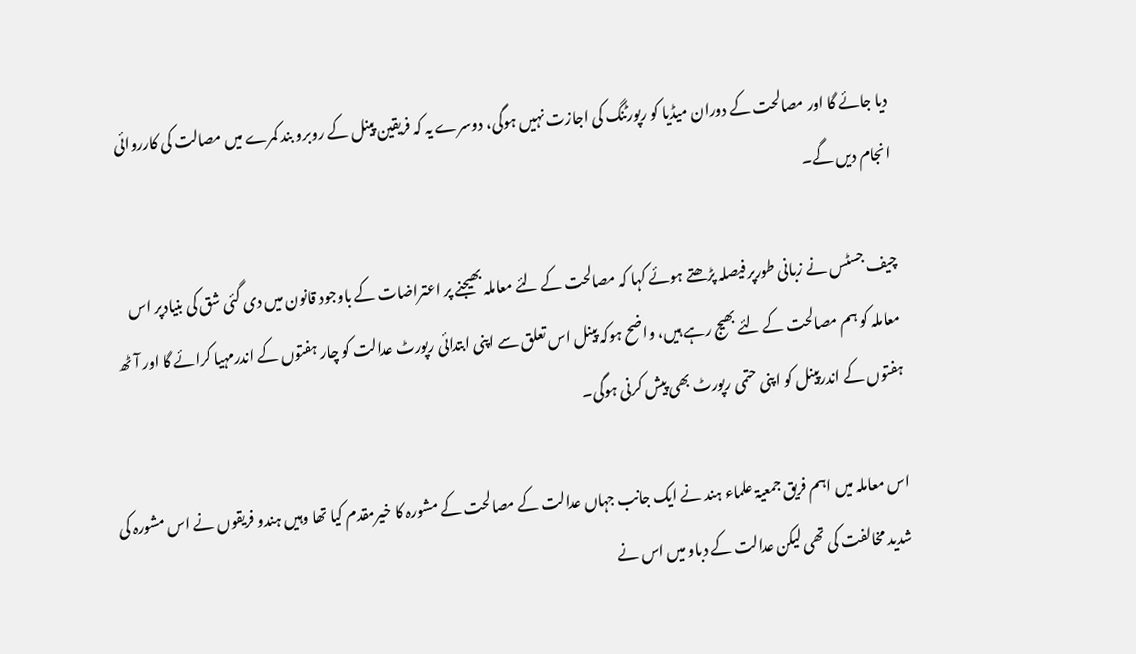دیا جائے گا اور مصالحت کے دوران میڈیا کو رپورٹنگ کی اجازت نہیں ہوگی، دوسرے یہ کہ فریقین پینل کے روبرو بند کمرے میں مصالت کی کارروائی انجام دیں گے۔

چیف جسٹس نے زبانی طورپر فیصلہ پڑھتے ہوئے کہا کہ مصالحت کے لئے معاملہ بھیجنے پر اعتراضات کے باوجود قانون میں دی گئی شق کی بنیادپر اس معاملہ کو ہم مصالحت کے لئے بھیج رہے ہیں، واضح ہوکہ پینل اس تعلق سے اپنی ابتدائی رپورٹ عدالت کو چار ہفتوں کے اندرمہیا کرائے گا اور آٹھ ہفتوں کے اندرپینل کو اپنی حتمی رپورٹ بھی پیش کرنی ہوگی۔

اس معاملہ میں اہم فریق جمعیۃ علماء ہند نے ایک جانب جہاں عدالت کے مصالحت کے مشورہ کا خیرمقدم کیا تھا وہیں ہندو فریقوں نے اس مشورہ کی شدید مخالفت کی تھی لیکن عدالت کے دباو میں اس نے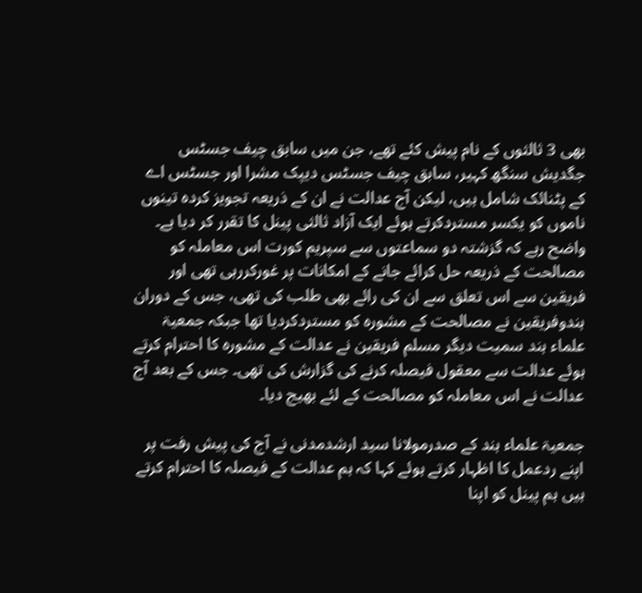بھی 3 ثالثوں کے نام پیش کئے تھے، جن میں سابق چیف جسٹس جگدیش سنگھ کہیر، سابق چیف جسٹس دیپک مشرا اور جسٹس اے کے پٹنائک شامل ہیں، لیکن آج عدالت نے ان کے ذریعہ تجویز کردہ تینوں ناموں کو یکسر مستردکرتے ہوئے ایک آزاد ثالثی پینل کا تقرر کر دیا ہے۔ واضح رہے کہ گزشتہ دو سماعتوں سے سپریم کورت اس معاملہ کو مصالحت کے ذریعہ حل کرائے جانے کے امکانات پر غورکررہی تھی اور فریقین سے اس تعلق سے ان کی رائے بھی طلب کی تھی، جس کے دوران ہندوفریقین نے مصالحت کے مشورہ کو مستردکردیا تھا جبکہ جمعیۃ علماء ہند سمیت دیگر مسلم فریقین نے عدالت کے مشورہ کا احترام کرتے ہوئے عدالت سے معقول فیصلہ کرنے کی گزارش کی تھی۔ جس کے بعد آج عدالت نے اس معاملہ کو مصالحت کے لئے بھیج دیا۔

جمعیۃ علماء ہند کے صدرمولانا سید ارشدمدنی نے آج کی پیش رفت پر اپنے ردعمل کا اظہار کرتے ہوئے کہا کہ ہم عدالت کے فیصلہ کا احترام کرتے ہیں ہم پینل کو اپنا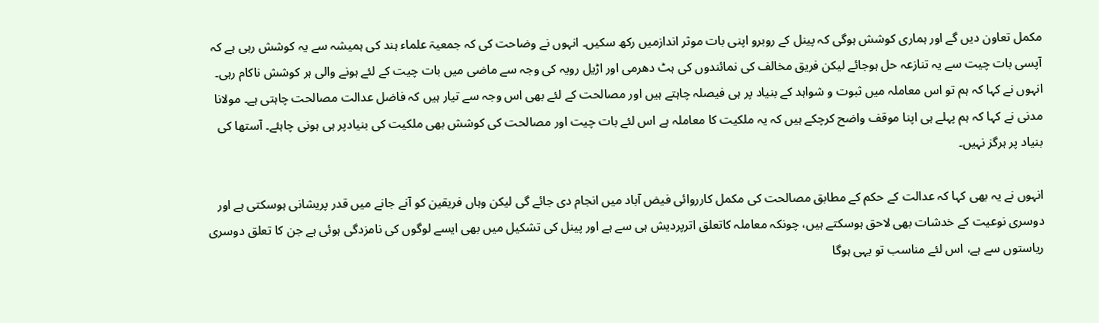مکمل تعاون دیں گے اور ہماری کوشش ہوگی کہ پینل کے روبرو اپنی بات موثر اندازمیں رکھ سکیں۔ انہوں نے وضاحت کی کہ جمعیۃ علماء ہند کی ہمیشہ سے یہ کوشش رہی ہے کہ آپسی بات چیت سے یہ تنازعہ حل ہوجائے لیکن فریق مخالف کی نمائندوں کی ہٹ دھرمی اور اڑیل رویہ کی وجہ سے ماضی میں بات چیت کے لئے ہونے والی ہر کوشش ناکام رہی۔ انہوں نے کہا کہ ہم تو اس معاملہ میں ثبوت و شواہد کے بنیاد پر ہی فیصلہ چاہتے ہیں اور مصالحت کے لئے بھی اس وجہ سے تیار ہیں کہ فاضل عدالت مصالحت چاہتی ہے۔ مولانا مدنی نے کہا کہ ہم پہلے ہی اپنا موقف واضح کرچکے ہیں کہ یہ ملکیت کا معاملہ ہے اس لئے بات چیت اور مصالحت کی کوشش بھی ملکیت کی بنیادپر ہی ہونی چاہئے۔ آستھا کی بنیاد پر ہرگز نہیں۔

انہوں نے یہ بھی کہا کہ عدالت کے حکم کے مطابق مصالحت کی مکمل کارروائی فیض آباد میں انجام دی جائے گی لیکن وہاں فریقین کو آنے جانے میں قدر پریشانی ہوسکتی ہے اور دوسری نوعیت کے خدشات بھی لاحق ہوسکتے ہیں، چونکہ معاملہ کاتعلق اترپردیش ہی سے ہے اور پینل کی تشکیل میں بھی ایسے لوگوں کی نامزدگی ہوئی ہے جن کا تعلق دوسری ریاستوں سے ہے، اس لئے مناسب تو یہی ہوگا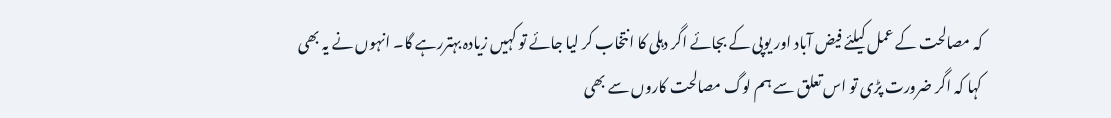کہ مصالحت کے عمل کیلئے فیض آباد اور یوپی کے بجائے اگر دہلی کا انتخاب کر لیا جائے تو کہیں زیادہ بہتررہے گا۔ انہوں نے یہ بھی کہا کہ اگر ضرورت پڑی تو اس تعلق سے ہم لوگ مصالحت کاروں سے بھی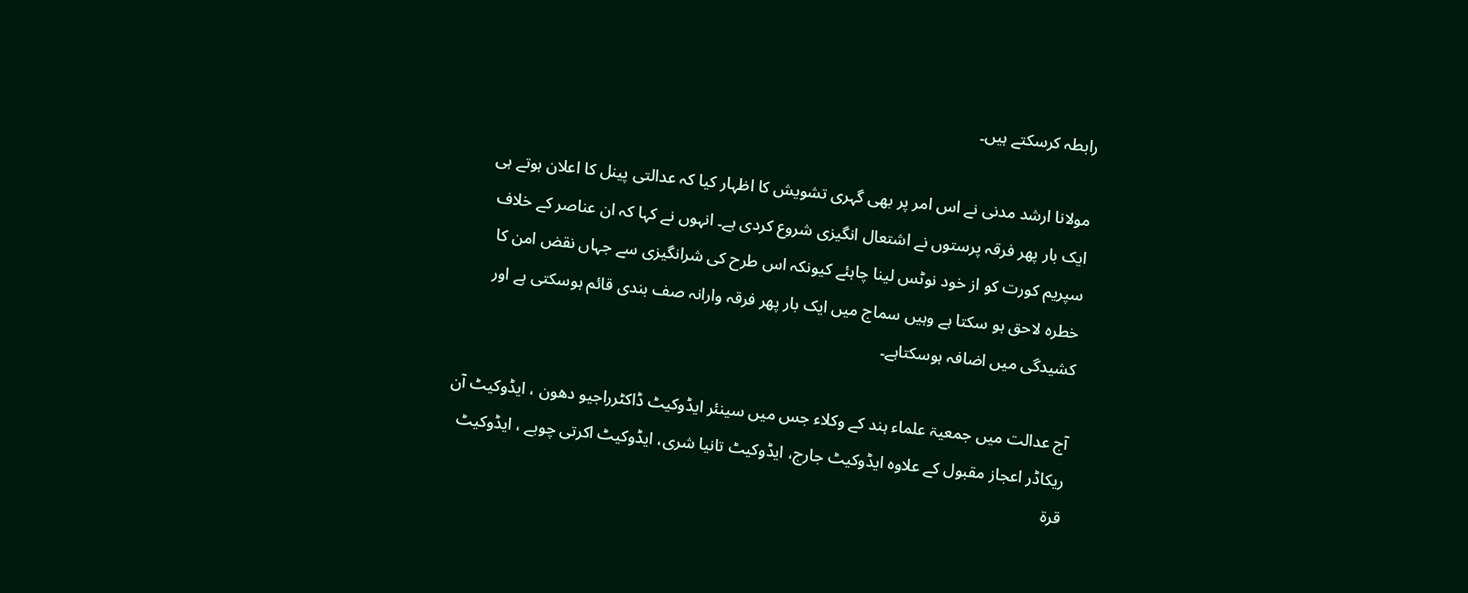رابطہ کرسکتے ہیں۔

مولانا ارشد مدنی نے اس امر پر بھی گہری تشویش کا اظہار کیا کہ عدالتی پینل کا اعلان ہوتے ہی ایک بار پھر فرقہ پرستوں نے اشتعال انگیزی شروع کردی ہے۔ انہوں نے کہا کہ ان عناصر کے خلاف سپریم کورت کو از خود نوٹس لینا چاہئے کیونکہ اس طرح کی شرانگیزی سے جہاں نقض امن کا خطرہ لاحق ہو سکتا ہے وہیں سماج میں ایک بار پھر فرقہ وارانہ صف بندی قائم ہوسکتی ہے اور کشیدگی میں اضافہ ہوسکتاہے۔

آج عدالت میں جمعیۃ علماء ہند کے وکلاء جس میں سینئر ایڈوکیٹ ڈاکٹرراجیو دھون ، ایڈوکیٹ آن ریکاڈر اعجاز مقبول کے علاوہ ایڈوکیٹ جارج، ایڈوکیٹ تانیا شری، ایڈوکیٹ اکرتی چوبے ، ایڈوکیٹ قرۃ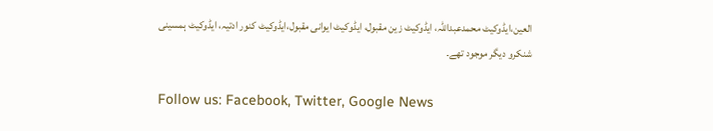العین،ایڈوکیٹ محمدعبداللہ، ایڈوکیٹ زین مقبول، ایڈوکیٹ ایوانی مقبول،ایڈوکیٹ کنور ادتیہ، ایڈوکیٹ ہمسینی شنکرو دیگر موجود تھے۔

Follow us: Facebook, Twitter, Google News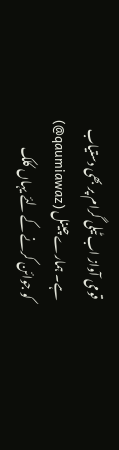قومی آواز اب ٹیلی گرام پر بھی دستیاب ہے۔ ہمارے چینل (qaumiawaz@) کو جوائن کرنے کے لئے یہاں کلک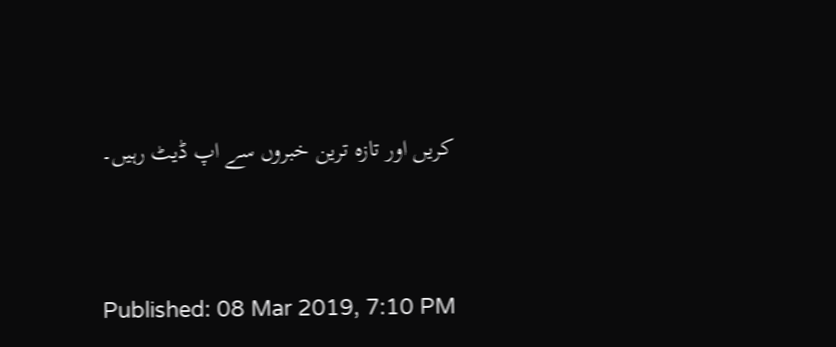کریں اور تازہ ترین خبروں سے اپ ڈیٹ رہیں۔


Published: 08 Mar 2019, 7:10 PM